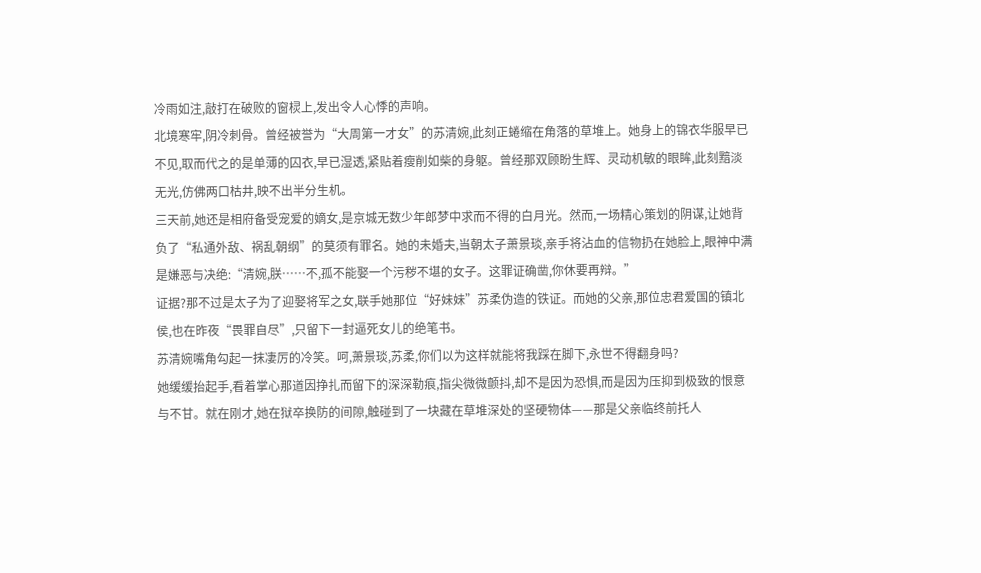冷雨如注,敲打在破败的窗棂上,发出令人心悸的声响。
北境寒牢,阴冷刺骨。曾经被誉为“大周第一才女”的苏清婉,此刻正蜷缩在角落的草堆上。她身上的锦衣华服早已不见,取而代之的是单薄的囚衣,早已湿透,紧贴着瘦削如柴的身躯。曾经那双顾盼生辉、灵动机敏的眼眸,此刻黯淡无光,仿佛两口枯井,映不出半分生机。
三天前,她还是相府备受宠爱的嫡女,是京城无数少年郎梦中求而不得的白月光。然而,一场精心策划的阴谋,让她背负了“私通外敌、祸乱朝纲”的莫须有罪名。她的未婚夫,当朝太子萧景琰,亲手将沾血的信物扔在她脸上,眼神中满是嫌恶与决绝:“清婉,朕……不,孤不能娶一个污秽不堪的女子。这罪证确凿,你休要再辩。”
证据?那不过是太子为了迎娶将军之女,联手她那位“好妹妹”苏柔伪造的铁证。而她的父亲,那位忠君爱国的镇北侯,也在昨夜“畏罪自尽”,只留下一封逼死女儿的绝笔书。
苏清婉嘴角勾起一抹凄厉的冷笑。呵,萧景琰,苏柔,你们以为这样就能将我踩在脚下,永世不得翻身吗?
她缓缓抬起手,看着掌心那道因挣扎而留下的深深勒痕,指尖微微颤抖,却不是因为恐惧,而是因为压抑到极致的恨意与不甘。就在刚才,她在狱卒换防的间隙,触碰到了一块藏在草堆深处的坚硬物体——那是父亲临终前托人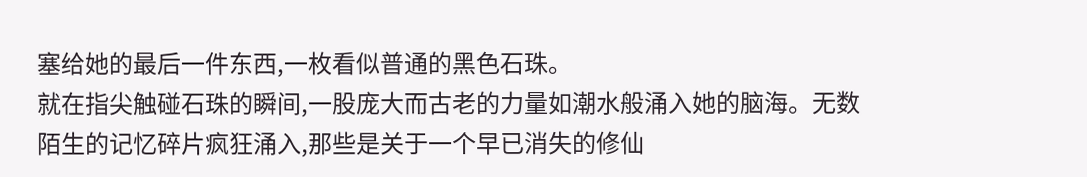塞给她的最后一件东西,一枚看似普通的黑色石珠。
就在指尖触碰石珠的瞬间,一股庞大而古老的力量如潮水般涌入她的脑海。无数陌生的记忆碎片疯狂涌入,那些是关于一个早已消失的修仙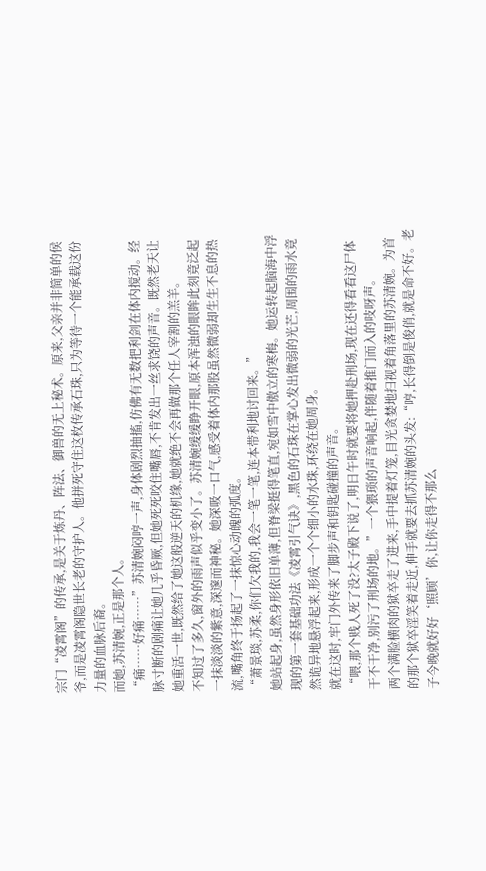宗门“凌霄阁”的传承,是关于炼丹、阵法、御兽的无上秘术。原来,父亲并非简单的侯爷,而是凌霄阁隐世长老的守护人。他拼死守住这枚传承石珠,只为等待一个能承载这份力量的血脉后裔。
而她,苏清婉,正是那个人。
“痛……好痛……”苏清婉闷哼一声,身体剧烈抽搐,仿佛有无数把利剑在体内搅动。经脉寸断的剧痛让她几乎昏厥,但她死死咬住嘴唇,不肯发出一丝求饶的声音。既然老天让她重活一世,既然给了她这般逆天的机缘,她就绝不会再做那个任人宰割的羔羊。
不知过了多久,窗外的雨声似乎变小了。苏清婉缓缓睁开眼,原本浑浊的眼眸此刻竟泛起一抹淡淡的紫意,深邃而神秘。她深吸一口气,感受着体内那股虽然微弱却生生不息的热流,嘴角终于扬起了一抹惊心动魄的弧度。
“萧景琰,苏柔,你们欠我的,我会一笔一笔,连本带利地讨回来。”
她站起身,虽然身形依旧单薄,但脊梁挺得笔直,宛如雪中傲立的寒梅。她运转起脑海中浮现的第一套基础功法《凌霄引气诀》,黑色的石珠在掌心发出微弱的光芒,周围的雨水竟然诡异地悬浮起来,形成一个个细小的水珠,环绕在她周身。
就在这时,牢门外传来了脚步声和钥匙碰撞的声音。
“喂,那个贱人死了没?太子殿下说了,明日午时就要将她押赴刑场,现在还得看看这尸体干不干净,别污了刑场的地。”一个猥琐的声音响起,伴随着推门而入的吱呀声。
两个满脸横肉的狱卒走了进来,手中提着灯笼,目光贪婪地扫视着角落里的苏清婉。为首的那个狱卒淫笑着走近,伸手就要去抓苏清婉的头发:“哼,长得倒是俊俏,就是命不好。老子今晚就好好‘照顾’你,让你走得不那么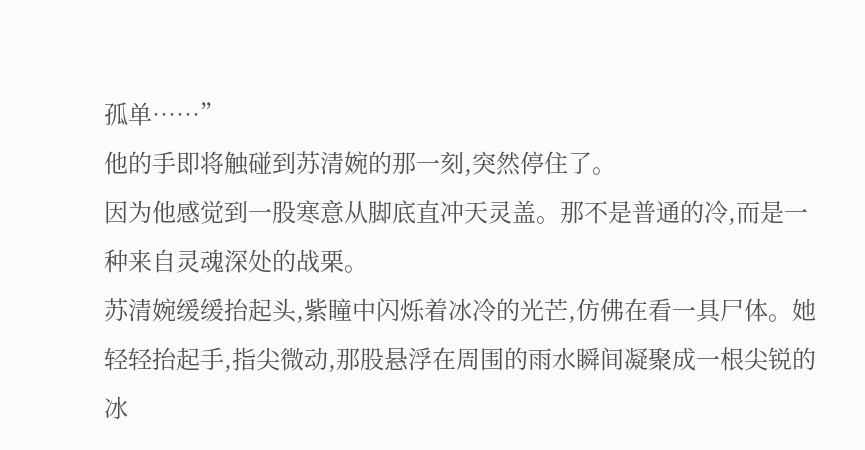孤单……”
他的手即将触碰到苏清婉的那一刻,突然停住了。
因为他感觉到一股寒意从脚底直冲天灵盖。那不是普通的冷,而是一种来自灵魂深处的战栗。
苏清婉缓缓抬起头,紫瞳中闪烁着冰冷的光芒,仿佛在看一具尸体。她轻轻抬起手,指尖微动,那股悬浮在周围的雨水瞬间凝聚成一根尖锐的冰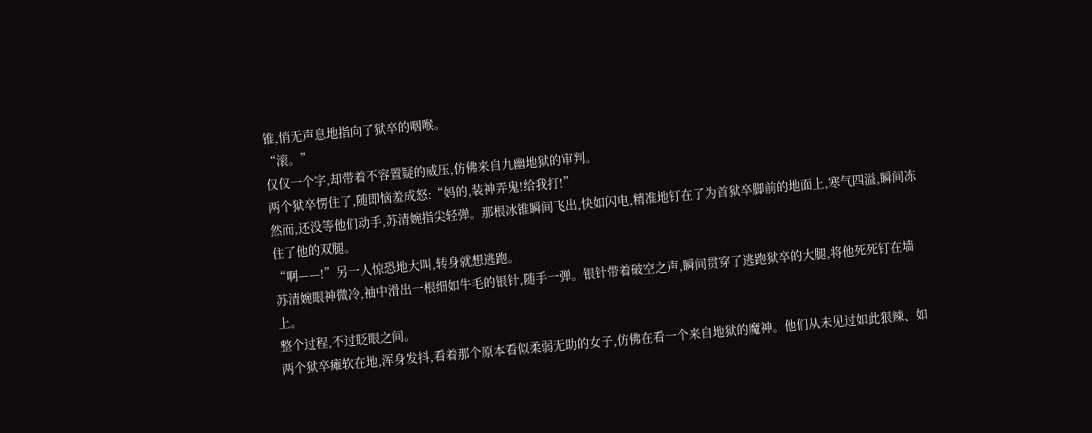锥,悄无声息地指向了狱卒的咽喉。
“滚。”
仅仅一个字,却带着不容置疑的威压,仿佛来自九幽地狱的审判。
两个狱卒愣住了,随即恼羞成怒:“妈的,装神弄鬼!给我打!”
然而,还没等他们动手,苏清婉指尖轻弹。那根冰锥瞬间飞出,快如闪电,精准地钉在了为首狱卒脚前的地面上,寒气四溢,瞬间冻住了他的双腿。
“啊——!”另一人惊恐地大叫,转身就想逃跑。
苏清婉眼神微冷,袖中滑出一根细如牛毛的银针,随手一弹。银针带着破空之声,瞬间贯穿了逃跑狱卒的大腿,将他死死钉在墙上。
整个过程,不过眨眼之间。
两个狱卒瘫软在地,浑身发抖,看着那个原本看似柔弱无助的女子,仿佛在看一个来自地狱的魔神。他们从未见过如此狠辣、如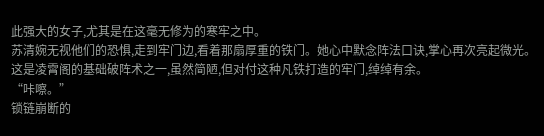此强大的女子,尤其是在这毫无修为的寒牢之中。
苏清婉无视他们的恐惧,走到牢门边,看着那扇厚重的铁门。她心中默念阵法口诀,掌心再次亮起微光。这是凌霄阁的基础破阵术之一,虽然简陋,但对付这种凡铁打造的牢门,绰绰有余。
“咔嚓。”
锁链崩断的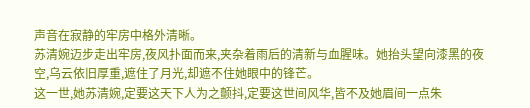声音在寂静的牢房中格外清晰。
苏清婉迈步走出牢房,夜风扑面而来,夹杂着雨后的清新与血腥味。她抬头望向漆黑的夜空,乌云依旧厚重,遮住了月光,却遮不住她眼中的锋芒。
这一世,她苏清婉,定要这天下人为之颤抖,定要这世间风华,皆不及她眉间一点朱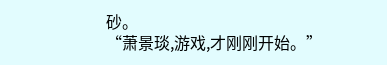砂。
“萧景琰,游戏,才刚刚开始。”